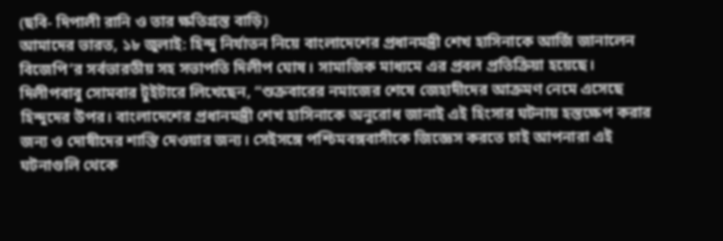(ছবি- দিপালী রানি ও তার ক্ষতিগ্রস্ত বাড়ি)
আমাদের ভারত, ১৮ জুলাই: হিন্দু নির্যাতন নিয়ে বাংলাদেশের প্রধানমন্ত্রী শেখ হাসিনাকে আর্জি জানালেন বিজেপি’র সর্বভারতীয় সহ সভাপতি দিলীপ ঘোষ। সামাজিক মাধ্যমে এর প্রবল প্রতিক্রিয়া হয়েছে।
দিলীপবাবু সোমবার টুইটারে লিখেছেন, “শুক্রবারের নমাজের শেষে জেহাদীদের আক্রমণ নেমে এসেছে হিন্দুদের উপর। বাংলাদেশের প্রধানমন্ত্রী শেখ হাসিনাকে অনুরোধ জানাই এই হিংসার ঘটনায় হস্তক্ষেপ করার জন্য ও দোষীদের শাস্তি দেওয়ার জন্য। সেইসঙ্গে পশ্চিমবঙ্গবাসীকে জিজ্ঞেস করতে চাই আপনারা এই ঘটনাগুলি থেকে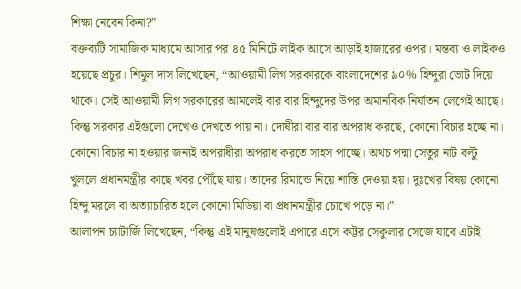শিক্ষা নেবেন কিনা?”
বক্তব্যটি সামাজিক মাধ্যমে আসার পর ৪৫ মিনিটে লাইক আসে আড়াই হাজারের ওপর। মন্তব্য ও লাইকও হয়েছে প্রচুর। শিমুল দাস লিখেছেন, “আওয়ামী লিগ সরকারকে বাংলাদেশের ৯০% হিন্দুরা ভোট দিয়ে থাকে। সেই আওয়ামী লিগ সরকারের আমলেই বার বার হিন্দুদের উপর অমানবিক নির্যাতন লেগেই আছে। কিন্তু সরকার এইগুলো দেখেও দেখতে পায় না। দোষীরা বার বার অপরাধ করছে, কোনো বিচার হচ্ছে না। কোনো বিচার না হওয়ার জন্যই অপরাধীরা অপরাধ করতে সাহস পাচ্ছে। অথচ পদ্মা সেতুর নাট বল্টু খুললে প্রধানমন্ত্রীর কাছে খবর পৌঁছে যায়। তাদের রিমান্ডে নিয়ে শাস্তি দেওয়া হয়। দুঃখের বিষয় কোনো হিন্দু মরলে বা অত্যাচারিত হলে কোনো মিডিয়া বা প্রধানমন্ত্রীর চোখে পড়ে না।”
আলাপন চ্যাটার্জি লিখেছেন, “কিন্তু এই মানুষগুলোই এপারে এসে কট্টর সেকুলার সেজে যাবে এটাই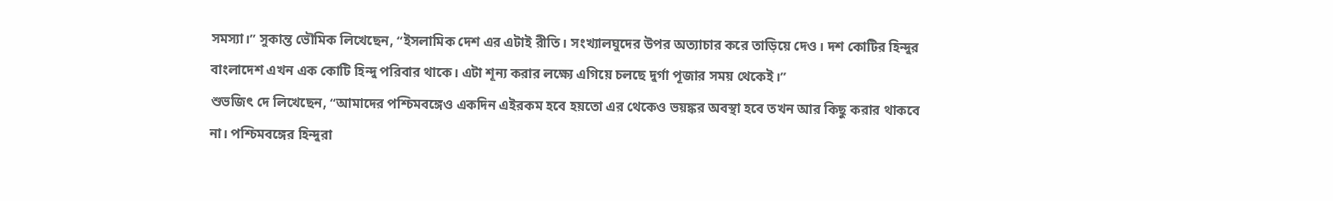সমস্যা।” সুকান্ত ভৌমিক লিখেছেন, “ইসলামিক দেশ এর এটাই রীতি। সংখ্যালঘুদের উপর অত্যাচার করে তাড়িয়ে দেও। দশ কোটির হিন্দুর বাংলাদেশ এখন এক কোটি হিন্দু পরিবার থাকে। এটা শূন্য করার লক্ষ্যে এগিয়ে চলছে দুর্গা পূজার সময় থেকেই।”
শুভজিৎ দে লিখেছেন, “আমাদের পশ্চিমবঙ্গেও একদিন এইরকম হবে হয়তো এর থেকেও ভয়ঙ্কর অবস্থা হবে তখন আর কিছু করার থাকবে না। পশ্চিমবঙ্গের হিন্দুরা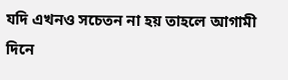যদি এখনও সচেতন না হয় তাহলে আগামী দিনে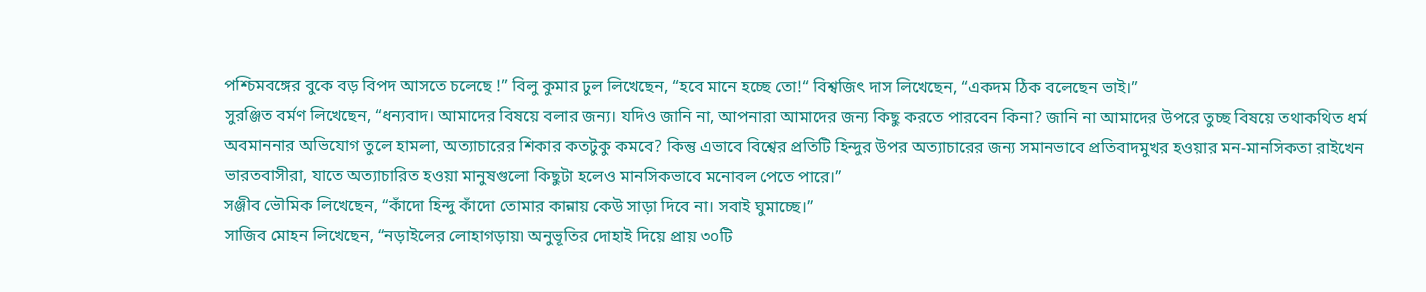পশ্চিমবঙ্গের বুকে বড় বিপদ আসতে চলেছে !” বিলু কুমার ঢুল লিখেছেন, “হবে মানে হচ্ছে তো!“ বিশ্বজিৎ দাস লিখেছেন, “একদম ঠিক বলেছেন ভাই।”
সুরঞ্জিত বর্মণ লিখেছেন, “ধন্যবাদ। আমাদের বিষয়ে বলার জন্য। যদিও জানি না, আপনারা আমাদের জন্য কিছু করতে পারবেন কিনা? জানি না আমাদের উপরে তুচ্ছ বিষয়ে তথাকথিত ধর্ম অবমাননার অভিযোগ তুলে হামলা, অত্যাচারের শিকার কতটুকু কমবে? কিন্তু এভাবে বিশ্বের প্রতিটি হিন্দুর উপর অত্যাচারের জন্য সমানভাবে প্রতিবাদমুখর হওয়ার মন-মানসিকতা রাইখেন ভারতবাসীরা, যাতে অত্যাচারিত হওয়া মানুষগুলো কিছুটা হলেও মানসিকভাবে মনোবল পেতে পারে।”
সঞ্জীব ভৌমিক লিখেছেন, “কাঁদো হিন্দু কাঁদো তোমার কান্নায় কেউ সাড়া দিবে না। সবাই ঘুমাচ্ছে।”
সাজিব মোহন লিখেছেন, “নড়াইলের লোহাগড়ায়৷ অনুভূতির দোহাই দিয়ে প্রায় ৩০টি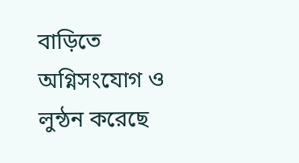বাড়িতে অগ্নিসংযোগ ও লুন্ঠন করেছে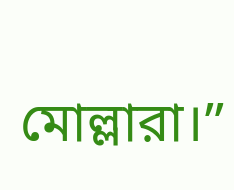মোল্লারা।”